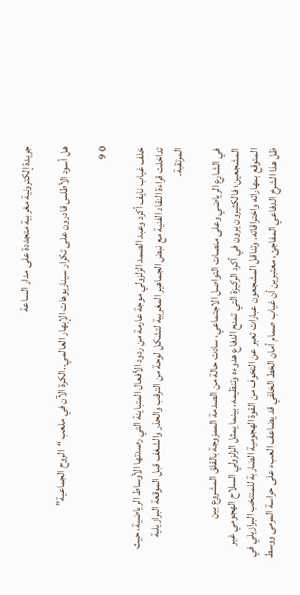جريدة إلكترونية مغربية متجددة على مدار الساعة

هل أسود الأطلس قادرون على تكرار سيناريوهات الإبهار العالمي..الكرة الآن في ملعب “الروح الجماعية”

0 9

خلف غياب نايف أكرد وعبد الصمد الزلزولي موجة عارمة من ردود الأفعال المتباينة التي رصدتها الأوساط الرياضية، حيث تداخلت قراءة النقاد الفنية مع نبض الجماهير المغربية لتشكل لوحة من الترقب والحذر والشغف قبل الموقعة البرازيلية المرتقبة.

في الشارع الرياضي وعلى منصات التواصل الاجتماعي، سادت حالة من الصدمة الممزوجة بالقلق المشروع بين المشجعين؛ فالكثيرون يرون في أكرد الركيزة التي تمنح الدفاع هدوءه وتنظيمه، بينما يمثل الزلزولي السلاح الهجومي غير المتوقع بمهاراته واختراقاته. وتناقل المشجعون عبارات تعبر عن التخوف من القوة الهجومية الضاربة للمنتخب البرازيلي في ظل هذا الشرخ الدفاعي المفاجئ، معتبرين أن غياب صمام أمان الخط الخلفي قد يضاعف العبء على حراسة المرمى ووسط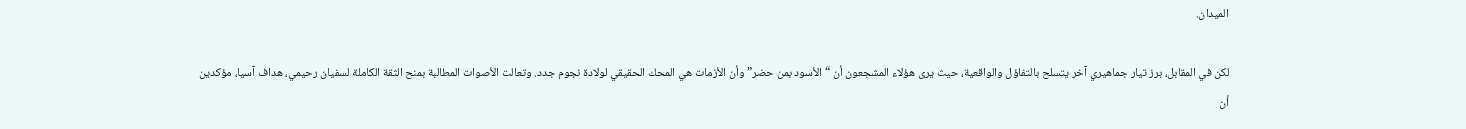الميدان.

لكن في المقابل، برز تيار جماهيري آخر يتسلح بالتفاؤل والواقعية، حيث يرى هؤلاء المشجعون أن “الأسود بمن حضر” وأن الأزمات هي المحك الحقيقي لولادة نجوم جدد. وتعالت الأصوات المطالبة بمنح الثقة الكاملة لسفيان رحيمي، هداف آسيا، مؤكدين أن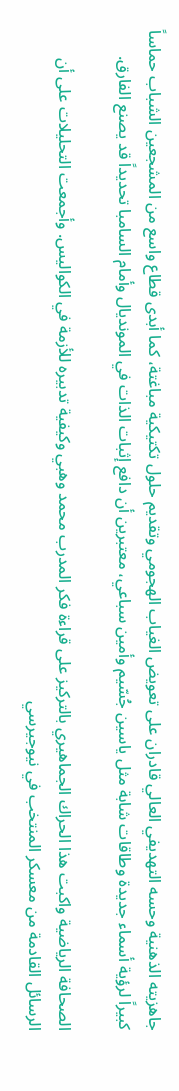جاهزيته الذهنية وحسه التهديفي العالي قادران على تعويض الغياب الهجومي وتقديم حلول تكتيكية مباغتة، كما أبدى قطاع واسع من المشجعين الشباب حماساً كبيراً لرؤية أسماء جديدة وطاقات شابة مثل ياسين جُسّيم وأمين سباعي، معتبرين أن دافع إثبات الذات في المونديال وأمام السامبا تحديداً قد يصنع الفارق.

الصحافة الرياضية واكبت هذا الحراك الجماهيري بالتركيز على قراءة فكر المدرب محمد وهبي وكيفية تدبيره للأزمة في الكواليس. وأجمعت التحليلات على أن الرسائل القادمة من معسكر المنتخب في نيوجيرسي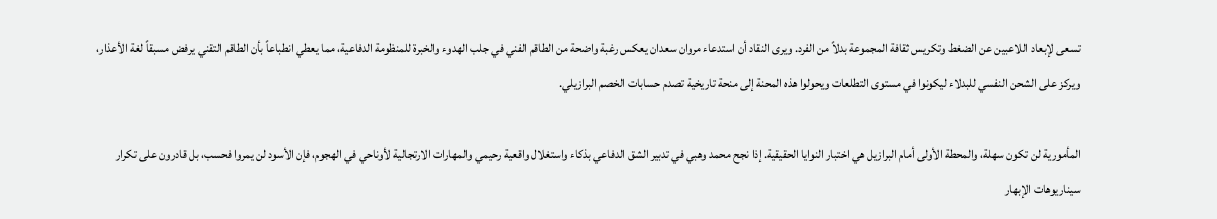تسعى لإبعاد اللاعبين عن الضغط وتكريس ثقافة المجموعة بدلاً من الفرد. ويرى النقاد أن استدعاء مروان سعدان يعكس رغبة واضحة من الطاقم الفني في جلب الهدوء والخبرة للمنظومة الدفاعية، مما يعطي انطباعاً بأن الطاقم التقني يرفض مسبقاً لغة الأعذار، ويركز على الشحن النفسي للبدلاء ليكونوا في مستوى التطلعات ويحولوا هذه المحنة إلى منحة تاريخية تصدم حسابات الخصم البرازيلي.

المأمورية لن تكون سهلة، والمحطة الأولى أمام البرازيل هي اختبار النوايا الحقيقية. إذا نجح محمد وهبي في تدبير الشق الدفاعي بذكاء واستغلال واقعية رحيمي والمهارات الارتجالية لأوناحي في الهجوم، فإن الأسود لن يمروا فحسب، بل قادرون على تكرار سيناريوهات الإبهار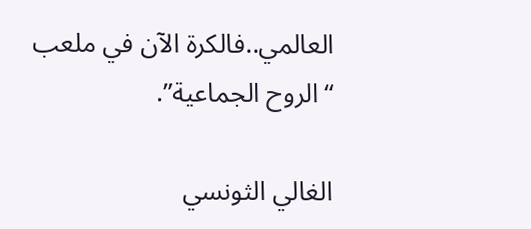العالمي..فالكرة الآن في ملعب “الروح الجماعية”.

الغالي الثونسي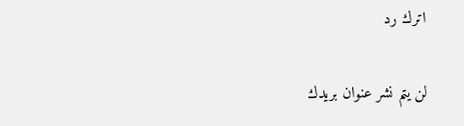اترك رد

لن يتم نشر عنوان بريدك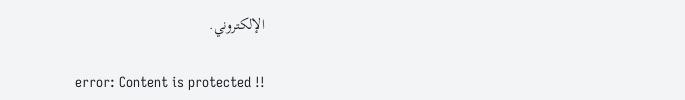الإلكتروني.

error: Content is protected !!